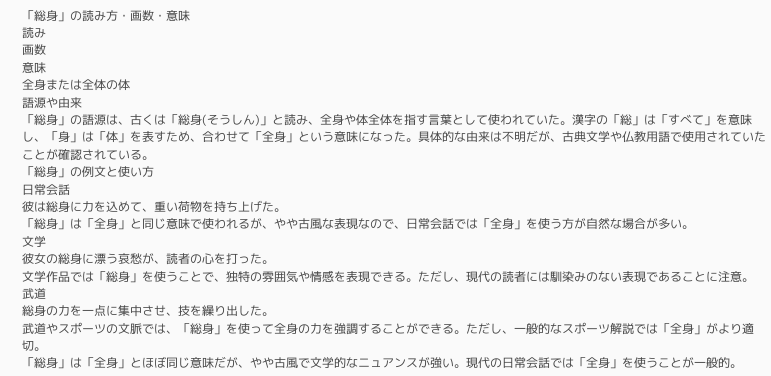「総身」の読み方・画数・意味
読み
画数
意味
全身または全体の体
語源や由来
「総身」の語源は、古くは「総身(そうしん)」と読み、全身や体全体を指す言葉として使われていた。漢字の「総」は「すべて」を意味し、「身」は「体」を表すため、合わせて「全身」という意味になった。具体的な由来は不明だが、古典文学や仏教用語で使用されていたことが確認されている。
「総身」の例文と使い方
日常会話
彼は総身に力を込めて、重い荷物を持ち上げた。
「総身」は「全身」と同じ意味で使われるが、やや古風な表現なので、日常会話では「全身」を使う方が自然な場合が多い。
文学
彼女の総身に漂う哀愁が、読者の心を打った。
文学作品では「総身」を使うことで、独特の雰囲気や情感を表現できる。ただし、現代の読者には馴染みのない表現であることに注意。
武道
総身の力を一点に集中させ、技を繰り出した。
武道やスポーツの文脈では、「総身」を使って全身の力を強調することができる。ただし、一般的なスポーツ解説では「全身」がより適切。
「総身」は「全身」とほぼ同じ意味だが、やや古風で文学的なニュアンスが強い。現代の日常会話では「全身」を使うことが一般的。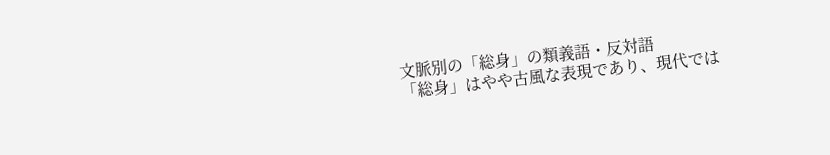文脈別の「総身」の類義語・反対語
「総身」はやや古風な表現であり、現代では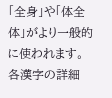「全身」や「体全体」がより一般的に使われます。
各漢字の詳細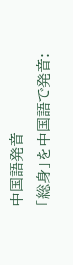中国語発音
「総身」を中国語で発音: